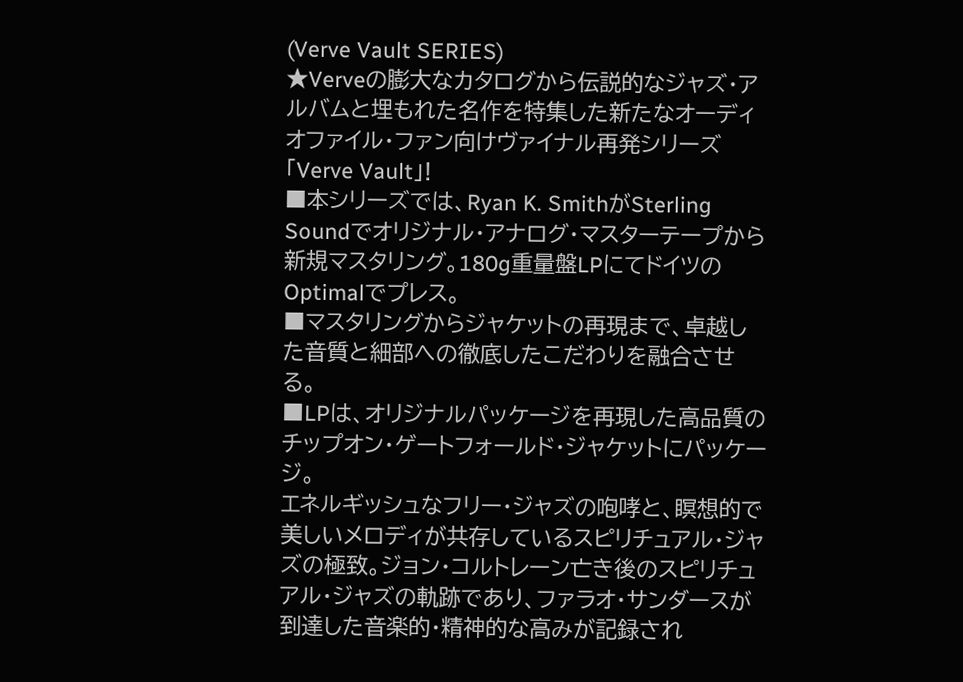(Verve Vault SERIES)
★Verveの膨大なカタログから伝説的なジャズ・アルバムと埋もれた名作を特集した新たなオーディオファイル・ファン向けヴァイナル再発シリーズ「Verve Vault」!
■本シリーズでは、Ryan K. SmithがSterling Soundでオリジナル・アナログ・マスターテープから新規マスタリング。180g重量盤LPにてドイツのOptimalでプレス。
■マスタリングからジャケットの再現まで、卓越した音質と細部への徹底したこだわりを融合させる。
■LPは、オリジナルパッケージを再現した高品質のチップオン・ゲートフォールド・ジャケットにパッケージ。
エネルギッシュなフリー・ジャズの咆哮と、瞑想的で美しいメロディが共存しているスピリチュアル・ジャズの極致。ジョン・コルトレーン亡き後のスピリチュアル・ジャズの軌跡であり、ファラオ・サンダースが到達した音楽的・精神的な高みが記録され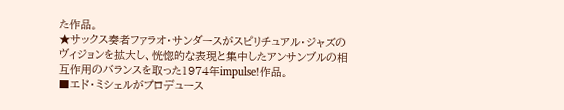た作品。
★サックス奏者ファラオ・サンダースがスピリチュアル・ジャズのヴィジョンを拡大し、恍惚的な表現と集中したアンサンブルの相互作用のバランスを取った1974年impulse!作品。
■エド・ミシェルがプロデュース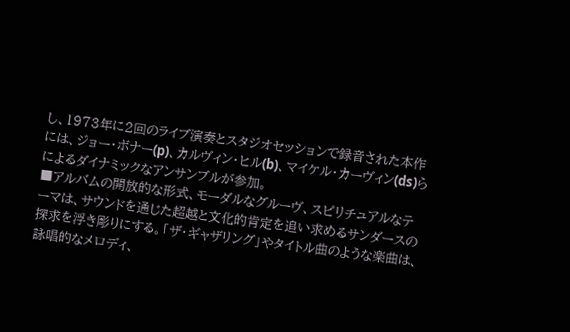し、1973年に2回のライブ演奏とスタジオセッションで録音された本作には、ジョー・ボナー(p)、カルヴィン・ヒル(b)、マイケル・カーヴィン(ds)らによるダイナミックなアンサンブルが参加。
■アルバムの開放的な形式、モーダルなグルーヴ、スピリチュアルなテーマは、サウンドを通じた超越と文化的肯定を追い求めるサンダースの探求を浮き彫りにする。「ザ・ギャザリング」やタイトル曲のような楽曲は、詠唱的なメロディ、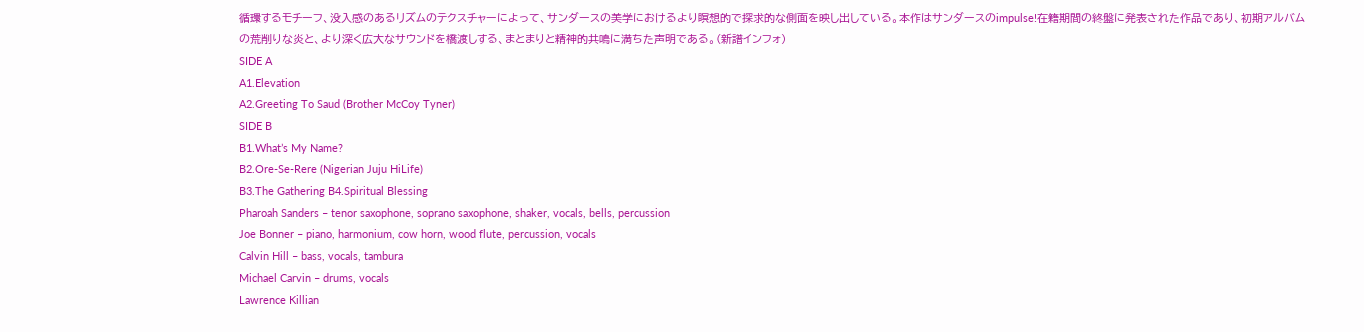循環するモチーフ、没入感のあるリズムのテクスチャーによって、サンダースの美学におけるより瞑想的で探求的な側面を映し出している。本作はサンダースのimpulse!在籍期間の終盤に発表された作品であり、初期アルバムの荒削りな炎と、より深く広大なサウンドを橋渡しする、まとまりと精神的共鳴に満ちた声明である。(新譜インフォ)
SIDE A
A1.Elevation
A2.Greeting To Saud (Brother McCoy Tyner)
SIDE B
B1.What’s My Name?
B2.Ore-Se-Rere (Nigerian Juju HiLife)
B3.The Gathering B4.Spiritual Blessing
Pharoah Sanders – tenor saxophone, soprano saxophone, shaker, vocals, bells, percussion
Joe Bonner – piano, harmonium, cow horn, wood flute, percussion, vocals
Calvin Hill – bass, vocals, tambura
Michael Carvin – drums, vocals
Lawrence Killian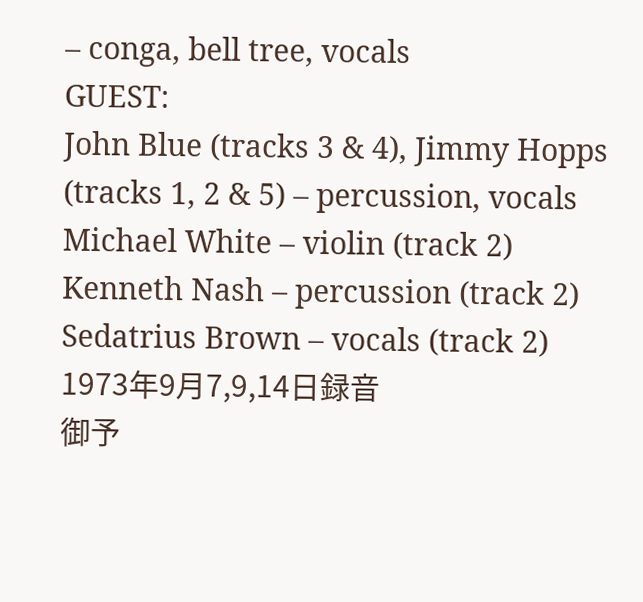– conga, bell tree, vocals
GUEST:
John Blue (tracks 3 & 4), Jimmy Hopps (tracks 1, 2 & 5) – percussion, vocals
Michael White – violin (track 2)
Kenneth Nash – percussion (track 2)
Sedatrius Brown – vocals (track 2)
1973年9月7,9,14日録音
御予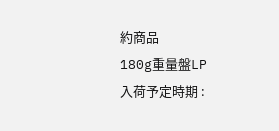約商品
180g重量盤LP
入荷予定時期 :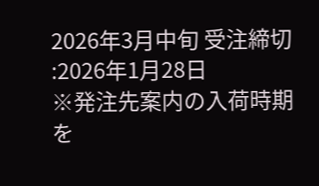2026年3月中旬 受注締切 :2026年1月28日
※発注先案内の入荷時期を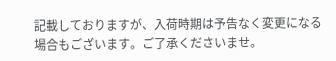記載しておりますが、入荷時期は予告なく変更になる場合もございます。ご了承くださいませ。